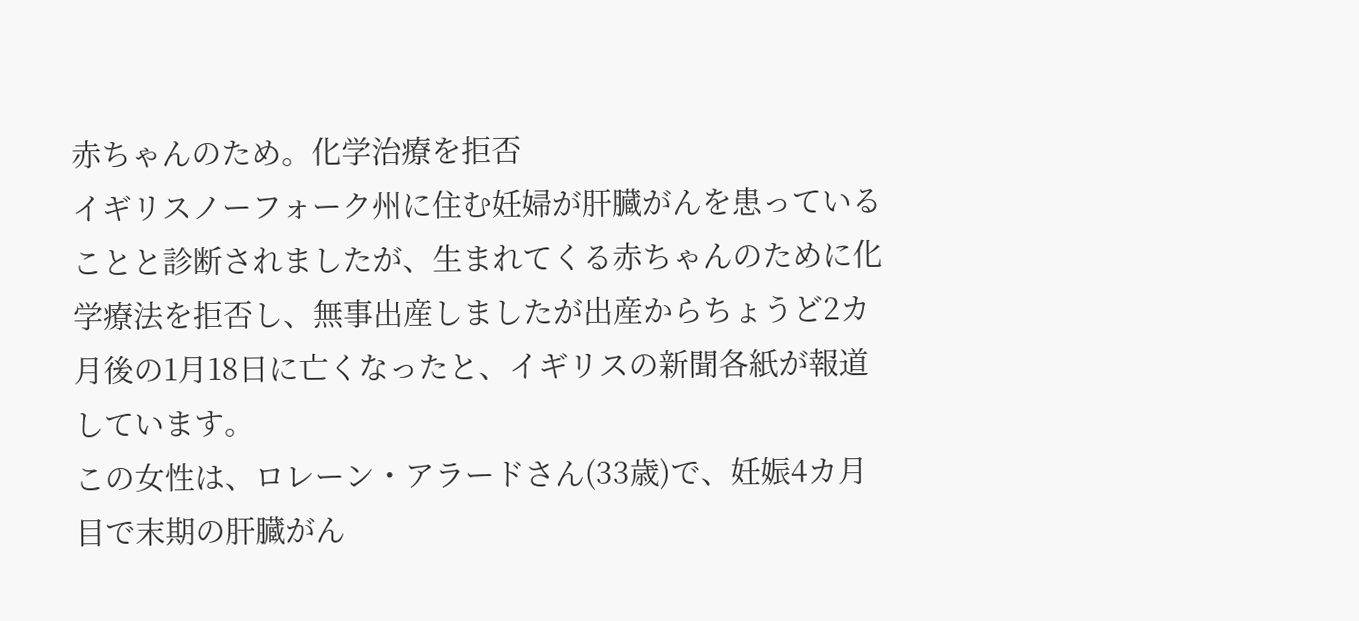赤ちゃんのため。化学治療を拒否
イギリスノーフォーク州に住む妊婦が肝臓がんを患っていることと診断されましたが、生まれてくる赤ちゃんのために化学療法を拒否し、無事出産しましたが出産からちょうど2カ月後の1月18日に亡くなったと、イギリスの新聞各紙が報道しています。
この女性は、ロレーン・アラードさん(33歳)で、妊娠4カ月目で末期の肝臓がん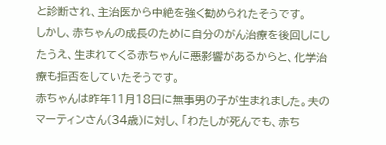と診断され、主治医から中絶を強く勧められたそうです。
しかし、赤ちゃんの成長のために自分のがん治療を後回しにしたうえ、生まれてくる赤ちゃんに悪影響があるからと、化学治療も拒否をしていたそうです。
赤ちゃんは昨年11月18日に無事男の子が生まれました。夫のマーティンさん(34歳)に対し、「わたしが死んでも、赤ち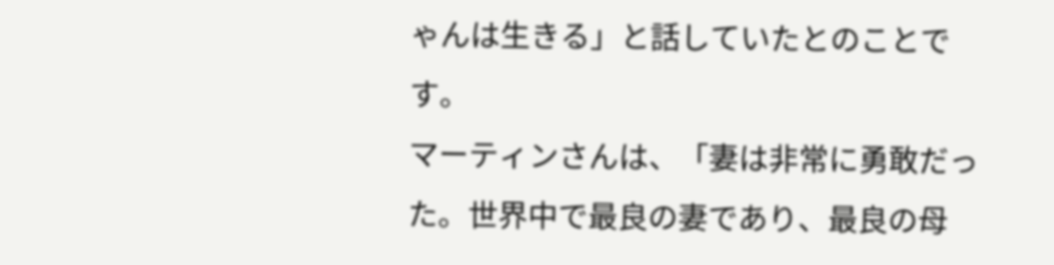ゃんは生きる」と話していたとのことです。
マーティンさんは、「妻は非常に勇敢だった。世界中で最良の妻であり、最良の母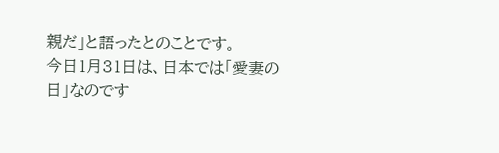親だ」と語ったとのことです。
今日1月31日は、日本では「愛妻の日」なのです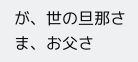が、世の旦那さま、お父さ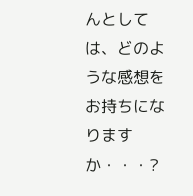んとしては、どのような感想をお持ちになりますか・・・?